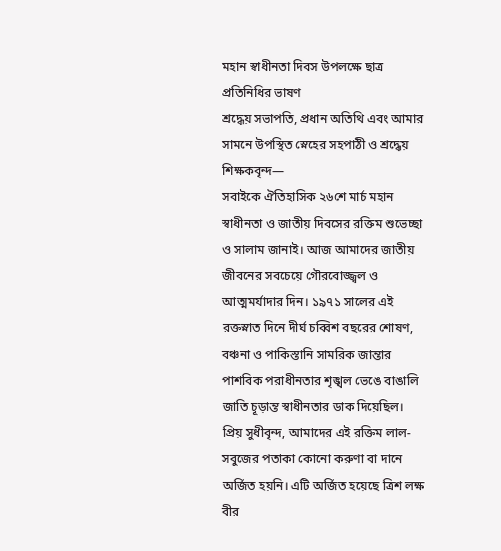মহান স্বাধীনতা দিবস উপলক্ষে ছাত্র প্রতিনিধির ভাষণ
শ্রদ্ধেয় সভাপতি, প্রধান অতিথি এবং আমার সামনে উপস্থিত স্নেহের সহপাঠী ও শ্রদ্ধেয় শিক্ষকবৃন্দ—
সবাইকে ঐতিহাসিক ২৬শে মার্চ মহান স্বাধীনতা ও জাতীয় দিবসের রক্তিম শুভেচ্ছা ও সালাম জানাই। আজ আমাদের জাতীয় জীবনের সবচেয়ে গৌরবোজ্জ্বল ও আত্মমর্যাদার দিন। ১৯৭১ সালের এই রক্তস্নাত দিনে দীর্ঘ চব্বিশ বছরের শোষণ, বঞ্চনা ও পাকিস্তানি সামরিক জান্তার পাশবিক পরাধীনতার শৃঙ্খল ভেঙে বাঙালি জাতি চূড়ান্ত স্বাধীনতার ডাক দিয়েছিল।
প্রিয় সুধীবৃন্দ, আমাদের এই রক্তিম লাল-সবুজের পতাকা কোনো করুণা বা দানে অর্জিত হয়নি। এটি অর্জিত হয়েছে ত্রিশ লক্ষ বীর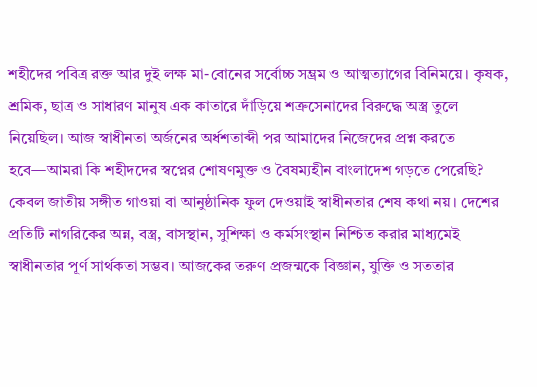শহীদের পবিত্র রক্ত আর দুই লক্ষ মা-বোনের সর্বোচ্চ সম্ভ্রম ও আত্মত্যাগের বিনিময়ে। কৃষক, শ্রমিক, ছাত্র ও সাধারণ মানুষ এক কাতারে দাঁড়িয়ে শত্রুসেনাদের বিরুদ্ধে অস্ত্র তুলে নিয়েছিল। আজ স্বাধীনতা অর্জনের অর্ধশতাব্দী পর আমাদের নিজেদের প্রশ্ন করতে হবে—আমরা কি শহীদদের স্বপ্নের শোষণমুক্ত ও বৈষম্যহীন বাংলাদেশ গড়তে পেরেছি?
কেবল জাতীয় সঙ্গীত গাওয়া বা আনুষ্ঠানিক ফুল দেওয়াই স্বাধীনতার শেষ কথা নয়। দেশের প্রতিটি নাগরিকের অন্ন, বস্ত্র, বাসস্থান, সুশিক্ষা ও কর্মসংস্থান নিশ্চিত করার মাধ্যমেই স্বাধীনতার পূর্ণ সার্থকতা সম্ভব। আজকের তরুণ প্রজন্মকে বিজ্ঞান, যুক্তি ও সততার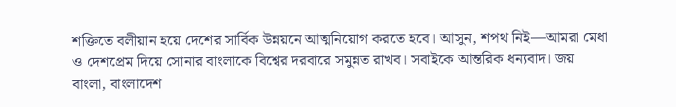শক্তিতে বলীয়ান হয়ে দেশের সার্বিক উন্নয়নে আত্মনিয়োগ করতে হবে। আসুন, শপথ নিই—আমরা মেধা ও দেশপ্রেম দিয়ে সোনার বাংলাকে বিশ্বের দরবারে সমুন্নত রাখব। সবাইকে আন্তরিক ধন্যবাদ। জয় বাংলা, বাংলাদেশ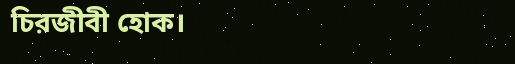চিরজীবী হোক।